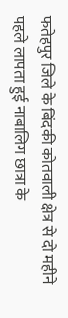फतेहपुर जिले के बिंदकी कोतवाली क्षेत्र से दो महीने पहले लापता हुई नाबालिग छात्रा के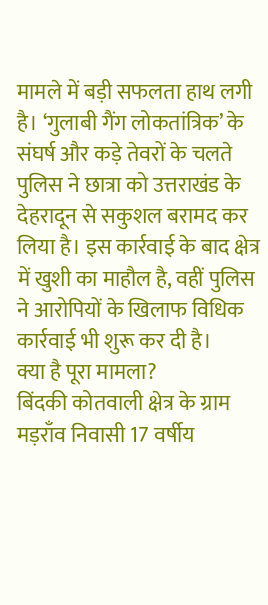मामले में बड़ी सफलता हाथ लगी है। ‘गुलाबी गैंग लोकतांत्रिक’ के संघर्ष और कड़े तेवरों के चलते पुलिस ने छात्रा को उत्तराखंड के देहरादून से सकुशल बरामद कर लिया है। इस कार्रवाई के बाद क्षेत्र में खुशी का माहौल है, वहीं पुलिस ने आरोपियों के खिलाफ विधिक कार्रवाई भी शुरू कर दी है।
क्या है पूरा मामला?
बिंदकी कोतवाली क्षेत्र के ग्राम मड़राँव निवासी 17 वर्षीय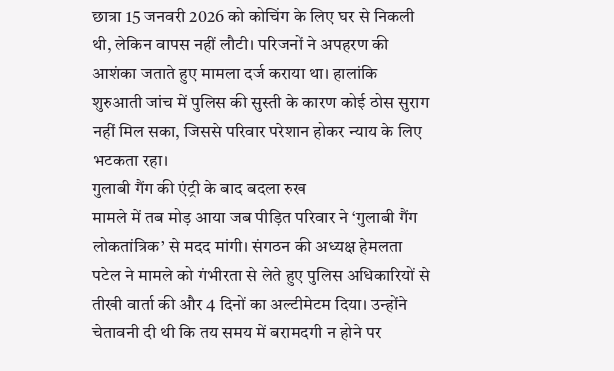छात्रा 15 जनवरी 2026 को कोचिंग के लिए घर से निकली थी, लेकिन वापस नहीं लौटी। परिजनों ने अपहरण की आशंका जताते हुए मामला दर्ज कराया था। हालांकि शुरुआती जांच में पुलिस की सुस्ती के कारण कोई ठोस सुराग नहीं मिल सका, जिससे परिवार परेशान होकर न्याय के लिए भटकता रहा।
गुलाबी गैंग की एंट्री के बाद बदला रुख
मामले में तब मोड़ आया जब पीड़ित परिवार ने ‘गुलाबी गैंग लोकतांत्रिक’ से मदद मांगी। संगठन की अध्यक्ष हेमलता पटेल ने मामले को गंभीरता से लेते हुए पुलिस अधिकारियों से तीखी वार्ता की और 4 दिनों का अल्टीमेटम दिया। उन्होंने चेतावनी दी थी कि तय समय में बरामदगी न होने पर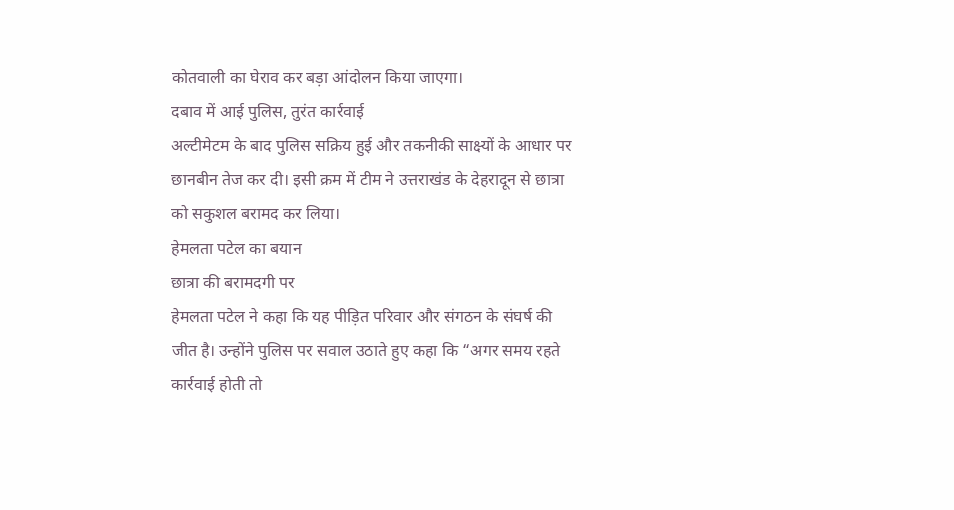कोतवाली का घेराव कर बड़ा आंदोलन किया जाएगा।
दबाव में आई पुलिस, तुरंत कार्रवाई
अल्टीमेटम के बाद पुलिस सक्रिय हुई और तकनीकी साक्ष्यों के आधार पर छानबीन तेज कर दी। इसी क्रम में टीम ने उत्तराखंड के देहरादून से छात्रा को सकुशल बरामद कर लिया।
हेमलता पटेल का बयान
छात्रा की बरामदगी पर
हेमलता पटेल ने कहा कि यह पीड़ित परिवार और संगठन के संघर्ष की जीत है। उन्होंने पुलिस पर सवाल उठाते हुए कहा कि “अगर समय रहते कार्रवाई होती तो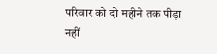परिवार को दो महीने तक पीड़ा नहीं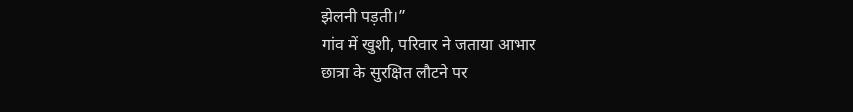झेलनी पड़ती।”
गांव में खुशी, परिवार ने जताया आभार
छात्रा के सुरक्षित लौटने पर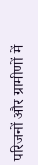परिजनों और ग्रामीणों में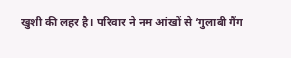खुशी की लहर है। परिवार ने नम आंखों से ‘गुलाबी गैंग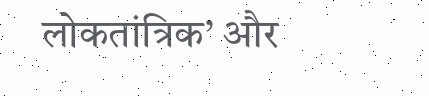लोकतांत्रिक’ और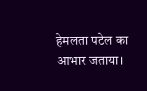हेमलता पटेल का आभार जताया।